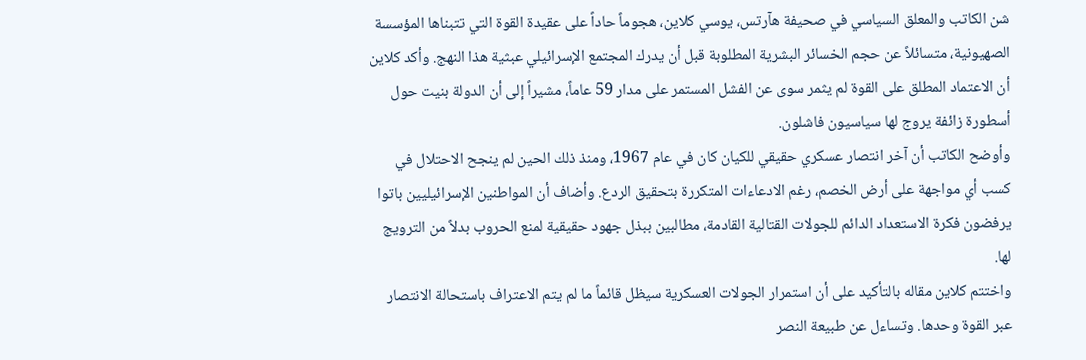شن الكاتب والمعلق السياسي في صحيفة هآرتس، يوسي كلاين، هجوماً حاداً على عقيدة القوة التي تتبناها المؤسسة الصهيونية، متسائلاً عن حجم الخسائر البشرية المطلوبة قبل أن يدرك المجتمع الإسرائيلي عبثية هذا النهج. وأكد كلاين أن الاعتماد المطلق على القوة لم يثمر سوى عن الفشل المستمر على مدار 59 عاماً، مشيراً إلى أن الدولة بنيت حول أسطورة زائفة يروج لها سياسيون فاشلون.
وأوضح الكاتب أن آخر انتصار عسكري حقيقي للكيان كان في عام 1967، ومنذ ذلك الحين لم ينجح الاحتلال في كسب أي مواجهة على أرض الخصم، رغم الادعاءات المتكررة بتحقيق الردع. وأضاف أن المواطنين الإسرائيليين باتوا يرفضون فكرة الاستعداد الدائم للجولات القتالية القادمة، مطالبين ببذل جهود حقيقية لمنع الحروب بدلاً من الترويج لها.
واختتم كلاين مقاله بالتأكيد على أن استمرار الجولات العسكرية سيظل قائماً ما لم يتم الاعتراف باستحالة الانتصار عبر القوة وحدها. وتساءل عن طبيعة النصر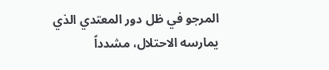المرجو في ظل دور المعتدي الذي يمارسه الاحتلال، مشدداً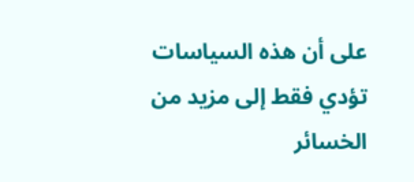على أن هذه السياسات تؤدي فقط إلى مزيد من الخسائر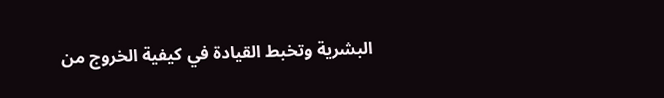البشرية وتخبط القيادة في كيفية الخروج من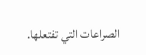الصراعات التي تفتعلها.